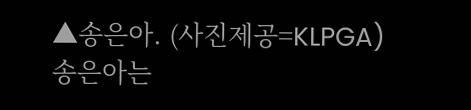▲송은아. (사진제공=KLPGA)
송은아는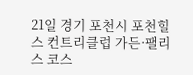21일 경기 포천시 포천힐스 컨트리클럽 가든·팰리스 코스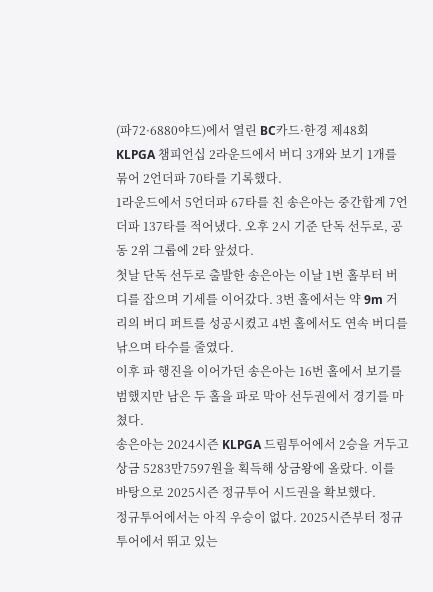(파72·6880야드)에서 열린 BC카드·한경 제48회 KLPGA 챔피언십 2라운드에서 버디 3개와 보기 1개를 묶어 2언더파 70타를 기록했다.
1라운드에서 5언더파 67타를 친 송은아는 중간합계 7언더파 137타를 적어냈다. 오후 2시 기준 단독 선두로, 공동 2위 그룹에 2타 앞섰다.
첫날 단독 선두로 출발한 송은아는 이날 1번 홀부터 버디를 잡으며 기세를 이어갔다. 3번 홀에서는 약 9m 거리의 버디 퍼트를 성공시켰고 4번 홀에서도 연속 버디를 낚으며 타수를 줄였다.
이후 파 행진을 이어가던 송은아는 16번 홀에서 보기를 범했지만 남은 두 홀을 파로 막아 선두권에서 경기를 마쳤다.
송은아는 2024시즌 KLPGA 드림투어에서 2승을 거두고 상금 5283만7597원을 획득해 상금왕에 올랐다. 이를 바탕으로 2025시즌 정규투어 시드권을 확보했다.
정규투어에서는 아직 우승이 없다. 2025시즌부터 정규투어에서 뛰고 있는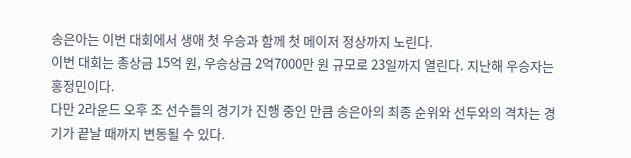송은아는 이번 대회에서 생애 첫 우승과 함께 첫 메이저 정상까지 노린다.
이번 대회는 총상금 15억 원, 우승상금 2억7000만 원 규모로 23일까지 열린다. 지난해 우승자는 홍정민이다.
다만 2라운드 오후 조 선수들의 경기가 진행 중인 만큼 송은아의 최종 순위와 선두와의 격차는 경기가 끝날 때까지 변동될 수 있다.